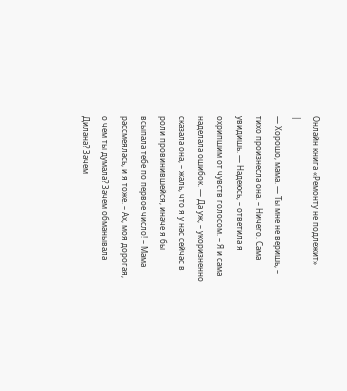Онлайн книга «Ремонту не подлежит»
|
— Хорошо, мама. — Ты мне не веришь, – тихо произнесла она. – Ничего. Сама увидишь. — Надеюсь, – ответила я охрипшим от чувств голосом. – Я и сама наделала ошибок. — Да уж, – укоризненно сказала она, – жаль, что я у нас сейчас в роли провинившейся, иначе я бы всыпала тебе по первое число! – Мама рассмеялась, и я тоже. – Ах, моя дорогая, о чем ты думала? Зачем обманывала Дилана? Зачем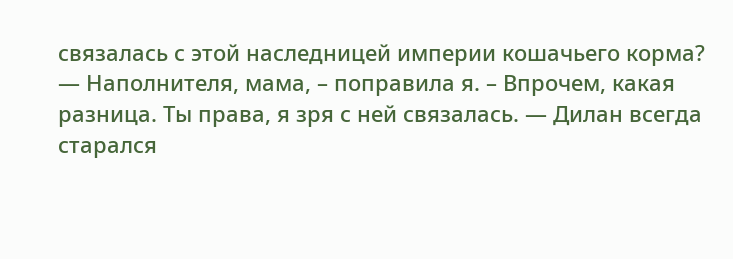связалась с этой наследницей империи кошачьего корма? — Наполнителя, мама, – поправила я. – Впрочем, какая разница. Ты права, я зря с ней связалась. — Дилан всегда старался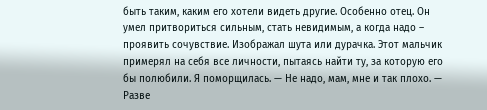быть таким, каким его хотели видеть другие. Особенно отец. Он умел притвориться сильным, стать невидимым, а когда надо – проявить сочувствие. Изображал шута или дурачка. Этот мальчик примерял на себя все личности, пытаясь найти ту, за которую его бы полюбили. Я поморщилась. — Не надо, мам, мне и так плохо. — Разве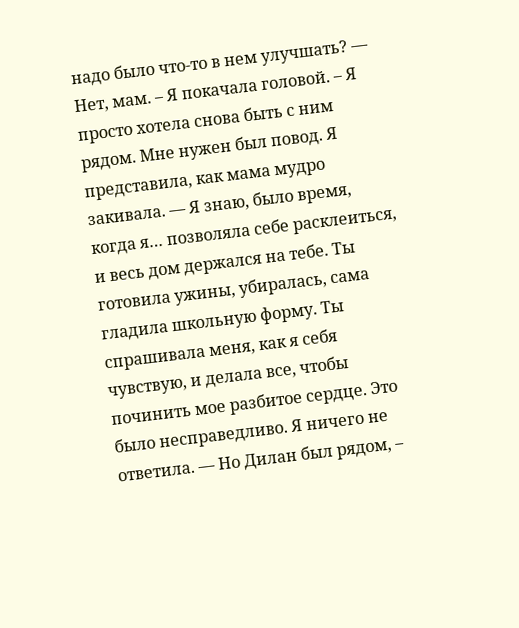надо было что-то в нем улучшать? — Нет, мам. – Я покачала головой. – Я просто хотела снова быть с ним рядом. Мне нужен был повод. Я представила, как мама мудро закивала. — Я знаю, было время, когда я… позволяла себе расклеиться, и весь дом держался на тебе. Ты готовила ужины, убиралась, сама гладила школьную форму. Ты спрашивала меня, как я себя чувствую, и делала все, чтобы починить мое разбитое сердце. Это было несправедливо. Я ничего не ответила. — Но Дилан был рядом, –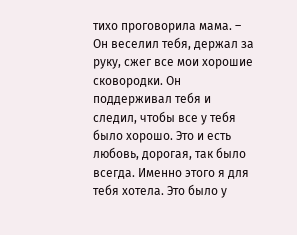тихо проговорила мама. – Он веселил тебя, держал за руку, сжег все мои хорошие сковородки. Он поддерживал тебя и следил, чтобы все у тебя было хорошо. Это и есть любовь, дорогая, так было всегда. Именно этого я для тебя хотела. Это было у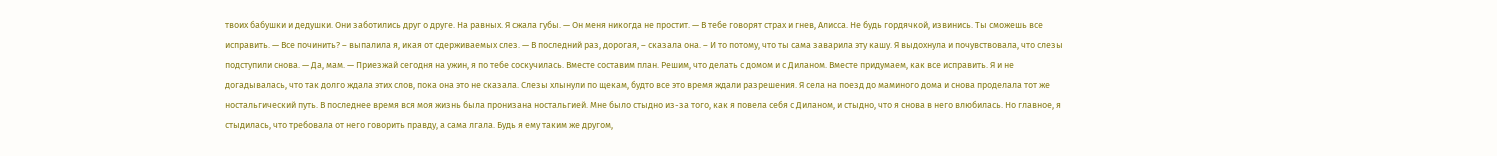твоих бабушки и дедушки. Они заботились друг о друге. На равных. Я сжала губы. — Он меня никогда не простит. — В тебе говорят страх и гнев, Алисса. Не будь гордячкой, извинись. Ты сможешь все исправить. — Все починить? – выпалила я, икая от сдерживаемых слез. — В последний раз, дорогая, – сказала она. – И то потому, что ты сама заварила эту кашу. Я выдохнула и почувствовала, что слезы подступили снова. — Да, мам. — Приезжай сегодня на ужин, я по тебе соскучилась. Вместе составим план. Решим, что делать с домом и с Диланом. Вместе придумаем, как все исправить. Я и не догадывалась, что так долго ждала этих слов, пока она это не сказала. Слезы хлынули по щекам, будто все это время ждали разрешения. Я села на поезд до маминого дома и снова проделала тот же ностальгический путь. В последнее время вся моя жизнь была пронизана ностальгией. Мне было стыдно из-за того, как я повела себя с Диланом, и стыдно, что я снова в него влюбилась. Но главное, я стыдилась, что требовала от него говорить правду, а сама лгала. Будь я ему таким же другом,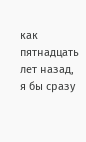как пятнадцать лет назад, я бы сразу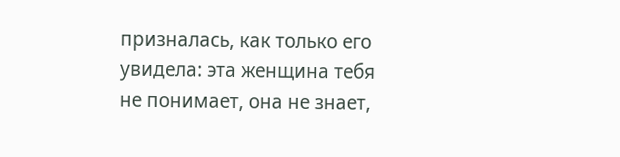призналась, как только его увидела: эта женщина тебя не понимает, она не знает,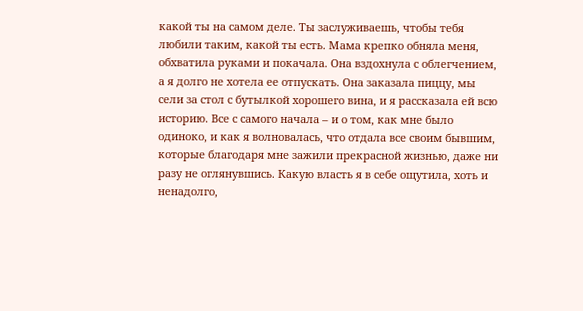какой ты на самом деле. Ты заслуживаешь, чтобы тебя любили таким, какой ты есть. Мама крепко обняла меня, обхватила руками и покачала. Она вздохнула с облегчением, а я долго не хотела ее отпускать. Она заказала пиццу, мы сели за стол с бутылкой хорошего вина, и я рассказала ей всю историю. Все с самого начала – и о том, как мне было одиноко, и как я волновалась, что отдала все своим бывшим, которые благодаря мне зажили прекрасной жизнью, даже ни разу не оглянувшись. Какую власть я в себе ощутила, хоть и ненадолго,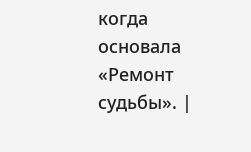когда основала «Ремонт судьбы». |